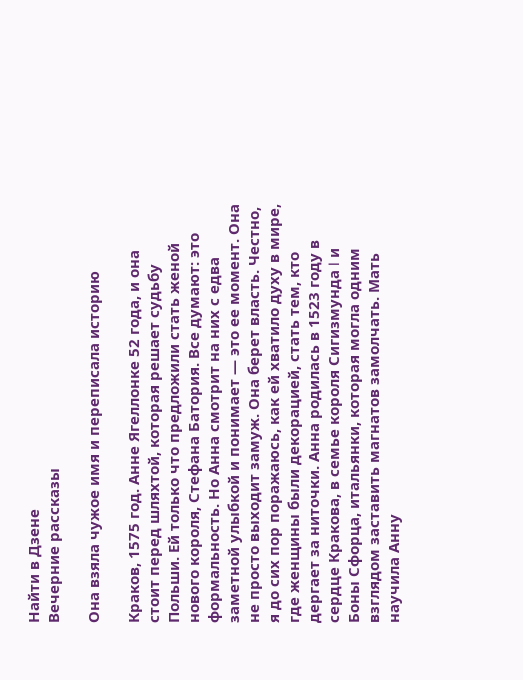Найти в Дзене
Вечерние рассказы

Она взяла чужое имя и переписала историю

Краков, 1575 год. Анне Ягеллонке 52 года, и она стоит перед шляхтой, которая решает судьбу Польши. Ей только что предложили стать женой нового короля, Стефана Батория. Все думают: это формальность. Но Анна смотрит на них с едва заметной улыбкой и понимает — это ее момент. Она не просто выходит замуж. Она берет власть. Честно, я до сих пор поражаюсь, как ей хватило духу в мире, где женщины были декорацией, стать тем, кто дергает за ниточки. Анна родилась в 1523 году в сердце Кракова, в семье короля Сигизмунда I и Боны Сфорца, итальянки, которая могла одним взглядом заставить магнатов замолчать. Мать научила Анну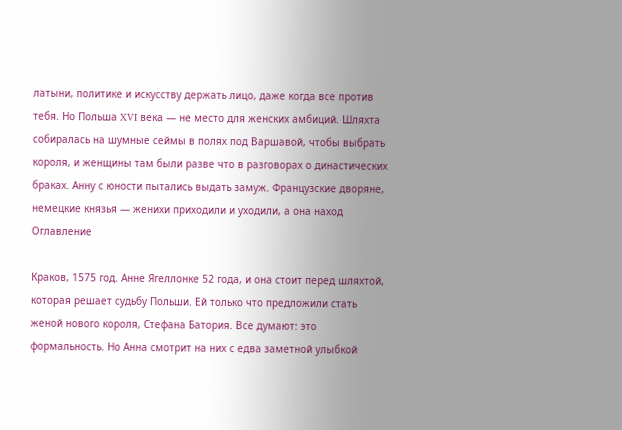латыни, политике и искусству держать лицо, даже когда все против тебя. Но Польша XVI века — не место для женских амбиций. Шляхта собиралась на шумные сеймы в полях под Варшавой, чтобы выбрать короля, и женщины там были разве что в разговорах о династических браках. Анну с юности пытались выдать замуж. Французские дворяне, немецкие князья — женихи приходили и уходили, а она наход
Оглавление

Краков, 1575 год. Анне Ягеллонке 52 года, и она стоит перед шляхтой, которая решает судьбу Польши. Ей только что предложили стать женой нового короля, Стефана Батория. Все думают: это формальность. Но Анна смотрит на них с едва заметной улыбкой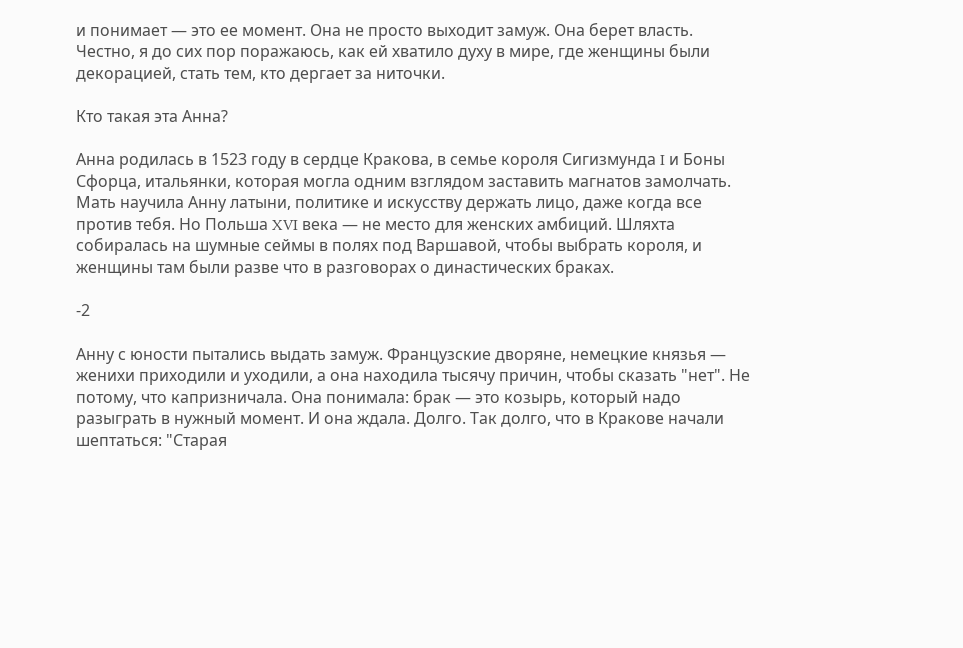и понимает — это ее момент. Она не просто выходит замуж. Она берет власть. Честно, я до сих пор поражаюсь, как ей хватило духу в мире, где женщины были декорацией, стать тем, кто дергает за ниточки.

Кто такая эта Анна?

Анна родилась в 1523 году в сердце Кракова, в семье короля Сигизмунда I и Боны Сфорца, итальянки, которая могла одним взглядом заставить магнатов замолчать. Мать научила Анну латыни, политике и искусству держать лицо, даже когда все против тебя. Но Польша XVI века — не место для женских амбиций. Шляхта собиралась на шумные сеймы в полях под Варшавой, чтобы выбрать короля, и женщины там были разве что в разговорах о династических браках.

-2

Анну с юности пытались выдать замуж. Французские дворяне, немецкие князья — женихи приходили и уходили, а она находила тысячу причин, чтобы сказать "нет". Не потому, что капризничала. Она понимала: брак — это козырь, который надо разыграть в нужный момент. И она ждала. Долго. Так долго, что в Кракове начали шептаться: "Старая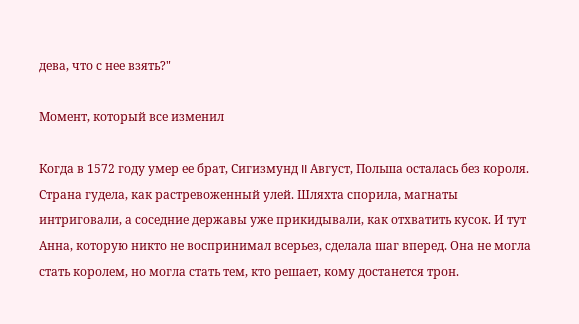дева, что с нее взять?"

Момент, который все изменил

Когда в 1572 году умер ее брат, Сигизмунд II Август, Польша осталась без короля. Страна гудела, как растревоженный улей. Шляхта спорила, магнаты интриговали, а соседние державы уже прикидывали, как отхватить кусок. И тут Анна, которую никто не воспринимал всерьез, сделала шаг вперед. Она не могла стать королем, но могла стать тем, кто решает, кому достанется трон.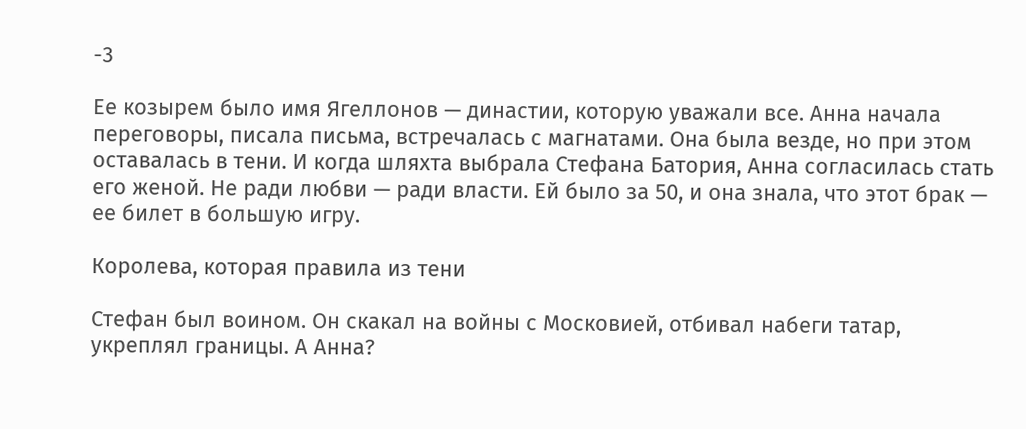-3

Ее козырем было имя Ягеллонов — династии, которую уважали все. Анна начала переговоры, писала письма, встречалась с магнатами. Она была везде, но при этом оставалась в тени. И когда шляхта выбрала Стефана Батория, Анна согласилась стать его женой. Не ради любви — ради власти. Ей было за 50, и она знала, что этот брак — ее билет в большую игру.

Королева, которая правила из тени

Стефан был воином. Он скакал на войны с Московией, отбивал набеги татар, укреплял границы. А Анна?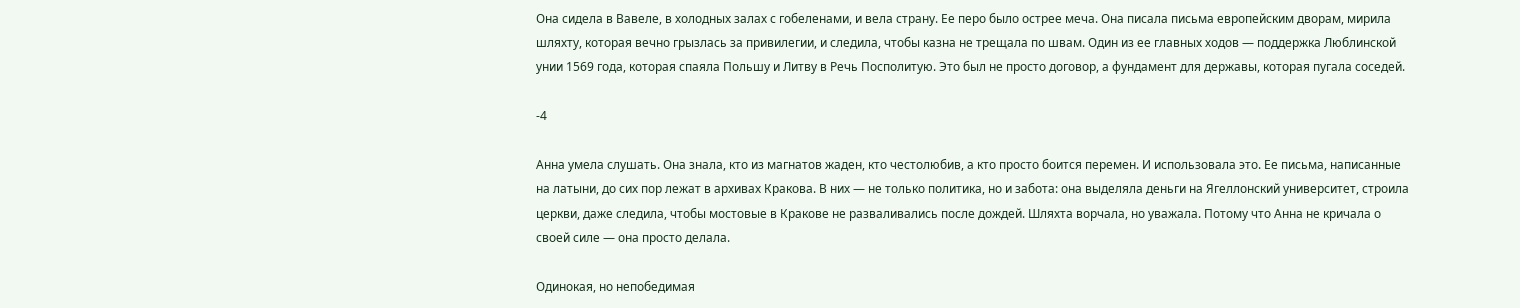Она сидела в Вавеле, в холодных залах с гобеленами, и вела страну. Ее перо было острее меча. Она писала письма европейским дворам, мирила шляхту, которая вечно грызлась за привилегии, и следила, чтобы казна не трещала по швам. Один из ее главных ходов — поддержка Люблинской унии 1569 года, которая спаяла Польшу и Литву в Речь Посполитую. Это был не просто договор, а фундамент для державы, которая пугала соседей.

-4

Анна умела слушать. Она знала, кто из магнатов жаден, кто честолюбив, а кто просто боится перемен. И использовала это. Ее письма, написанные на латыни, до сих пор лежат в архивах Кракова. В них — не только политика, но и забота: она выделяла деньги на Ягеллонский университет, строила церкви, даже следила, чтобы мостовые в Кракове не разваливались после дождей. Шляхта ворчала, но уважала. Потому что Анна не кричала о своей силе — она просто делала.

Одинокая, но непобедимая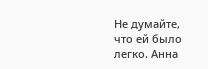Не думайте, что ей было легко. Анна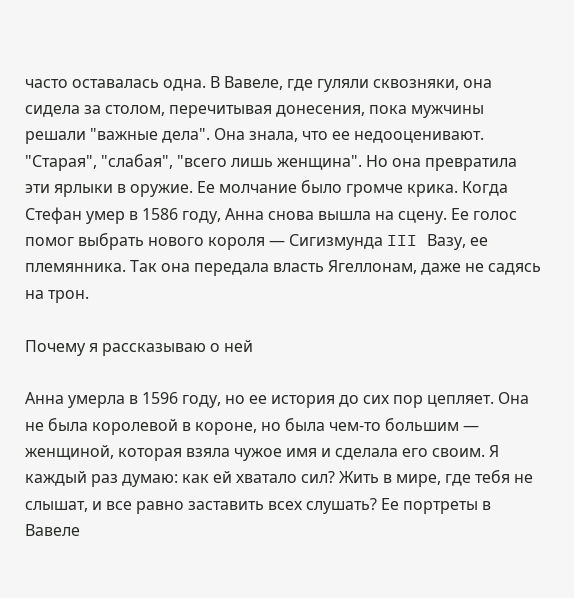часто оставалась одна. В Вавеле, где гуляли сквозняки, она сидела за столом, перечитывая донесения, пока мужчины решали "важные дела". Она знала, что ее недооценивают. "Старая", "слабая", "всего лишь женщина". Но она превратила эти ярлыки в оружие. Ее молчание было громче крика. Когда Стефан умер в 1586 году, Анна снова вышла на сцену. Ее голос помог выбрать нового короля — Сигизмунда III Вазу, ее племянника. Так она передала власть Ягеллонам, даже не садясь на трон.

Почему я рассказываю о ней

Анна умерла в 1596 году, но ее история до сих пор цепляет. Она не была королевой в короне, но была чем-то большим — женщиной, которая взяла чужое имя и сделала его своим. Я каждый раз думаю: как ей хватало сил? Жить в мире, где тебя не слышат, и все равно заставить всех слушать? Ее портреты в Вавеле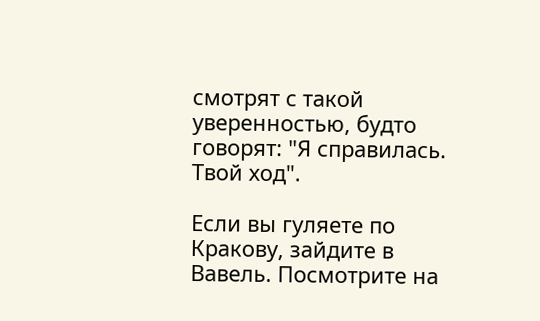смотрят с такой уверенностью, будто говорят: "Я справилась. Твой ход".

Если вы гуляете по Кракову, зайдите в Вавель. Посмотрите на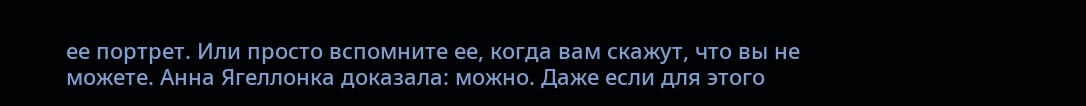ее портрет. Или просто вспомните ее, когда вам скажут, что вы не можете. Анна Ягеллонка доказала: можно. Даже если для этого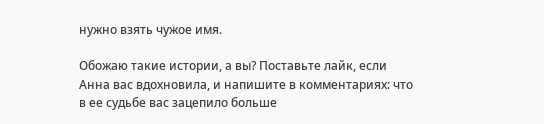нужно взять чужое имя.

Обожаю такие истории, а вы? Поставьте лайк, если Анна вас вдохновила, и напишите в комментариях: что в ее судьбе вас зацепило больше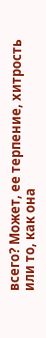всего? Может, ее терпение, хитрость или то, как она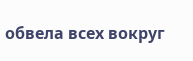обвела всех вокруг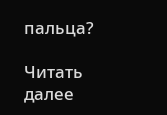пальца?

Читать далее